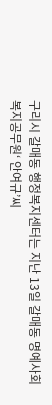구리시 갈매동 행정복지센터는 지난 13일 갈매동 명예사회복지공무원‘ 안여규’씨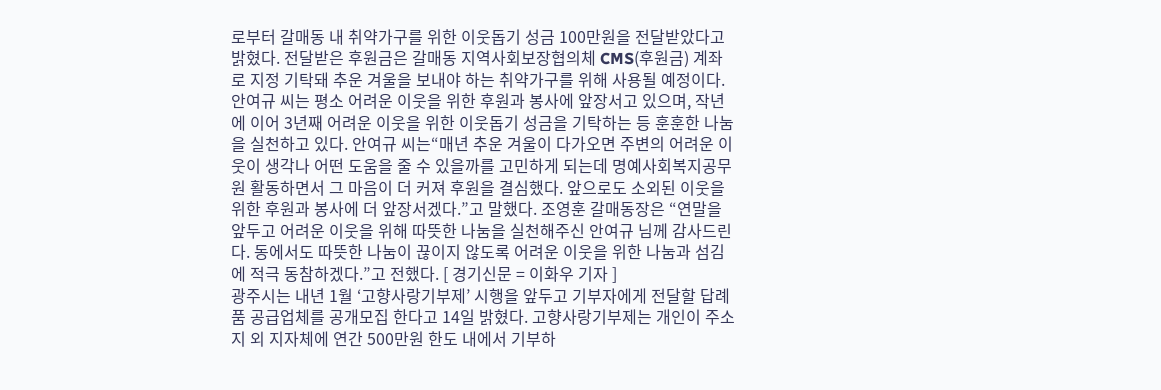로부터 갈매동 내 취약가구를 위한 이웃돕기 성금 100만원을 전달받았다고 밝혔다. 전달받은 후원금은 갈매동 지역사회보장협의체 CMS(후원금) 계좌로 지정 기탁돼 추운 겨울을 보내야 하는 취약가구를 위해 사용될 예정이다. 안여규 씨는 평소 어려운 이웃을 위한 후원과 봉사에 앞장서고 있으며, 작년에 이어 3년째 어려운 이웃을 위한 이웃돕기 성금을 기탁하는 등 훈훈한 나눔을 실천하고 있다. 안여규 씨는“매년 추운 겨울이 다가오면 주변의 어려운 이웃이 생각나 어떤 도움을 줄 수 있을까를 고민하게 되는데 명예사회복지공무원 활동하면서 그 마음이 더 커져 후원을 결심했다. 앞으로도 소외된 이웃을 위한 후원과 봉사에 더 앞장서겠다.”고 말했다. 조영훈 갈매동장은 “연말을 앞두고 어려운 이웃을 위해 따뜻한 나눔을 실천해주신 안여규 님께 감사드린다. 동에서도 따뜻한 나눔이 끊이지 않도록 어려운 이웃을 위한 나눔과 섬김에 적극 동참하겠다.”고 전했다. [ 경기신문 = 이화우 기자 ]
광주시는 내년 1월 ‘고향사랑기부제’ 시행을 앞두고 기부자에게 전달할 답례품 공급업체를 공개모집 한다고 14일 밝혔다. 고향사랑기부제는 개인이 주소지 외 지자체에 연간 500만원 한도 내에서 기부하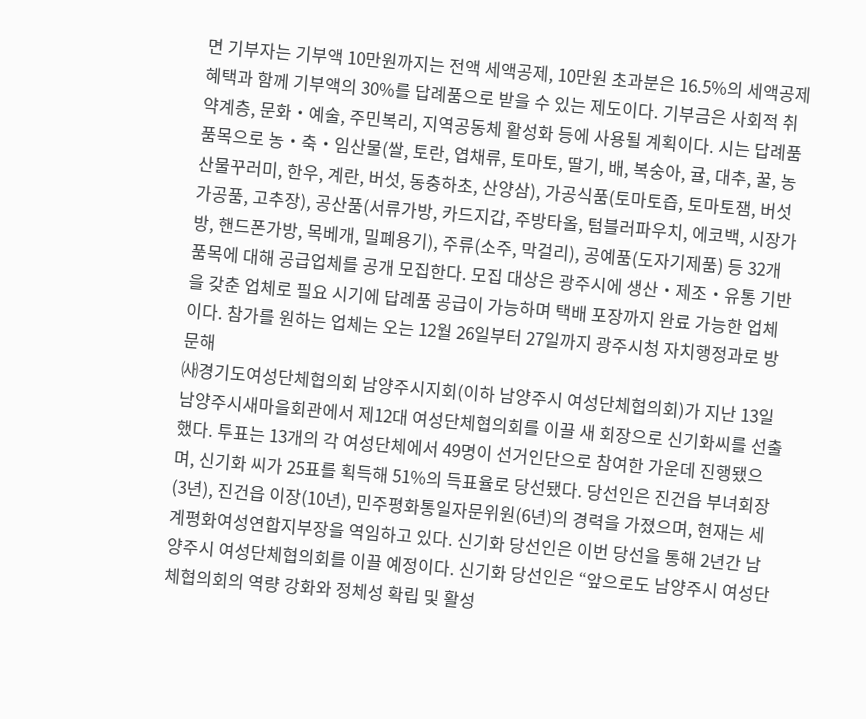면 기부자는 기부액 10만원까지는 전액 세액공제, 10만원 초과분은 16.5%의 세액공제 혜택과 함께 기부액의 30%를 답례품으로 받을 수 있는 제도이다. 기부금은 사회적 취약계층, 문화‧예술, 주민복리, 지역공동체 활성화 등에 사용될 계획이다. 시는 답례품 품목으로 농‧축‧임산물(쌀, 토란, 엽채류, 토마토, 딸기, 배, 복숭아, 귤, 대추, 꿀, 농산물꾸러미, 한우, 계란, 버섯, 동충하초, 산양삼), 가공식품(토마토즙, 토마토잼, 버섯가공품, 고추장), 공산품(서류가방, 카드지갑, 주방타올, 텀블러파우치, 에코백, 시장가방, 핸드폰가방, 목베개, 밀폐용기), 주류(소주, 막걸리), 공예품(도자기제품) 등 32개 품목에 대해 공급업체를 공개 모집한다. 모집 대상은 광주시에 생산‧제조‧유통 기반을 갖춘 업체로 필요 시기에 답례품 공급이 가능하며 택배 포장까지 완료 가능한 업체이다. 참가를 원하는 업체는 오는 12월 26일부터 27일까지 광주시청 자치행정과로 방문해
㈔경기도여성단체협의회 남양주시지회(이하 남양주시 여성단체협의회)가 지난 13일 남양주시새마을회관에서 제12대 여성단체협의회를 이끌 새 회장으로 신기화씨를 선출했다. 투표는 13개의 각 여성단체에서 49명이 선거인단으로 참여한 가운데 진행됐으며, 신기화 씨가 25표를 획득해 51%의 득표율로 당선됐다. 당선인은 진건읍 부녀회장(3년), 진건읍 이장(10년), 민주평화통일자문위원(6년)의 경력을 가졌으며, 현재는 세계평화여성연합지부장을 역임하고 있다. 신기화 당선인은 이번 당선을 통해 2년간 남양주시 여성단체협의회를 이끌 예정이다. 신기화 당선인은 “앞으로도 남양주시 여성단체협의회의 역량 강화와 정체성 확립 및 활성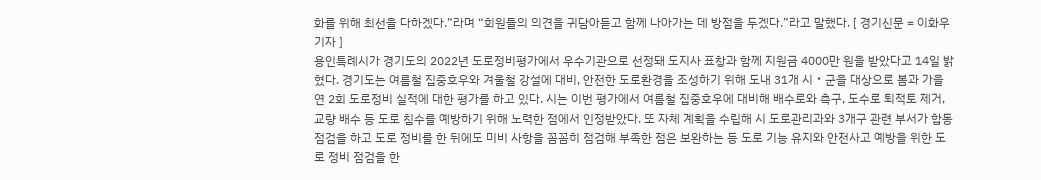화를 위해 최선을 다하겠다.”라며 “회원들의 의견을 귀담아듣고 함께 나아가는 데 방점을 두겠다.”라고 말했다. [ 경기신문 = 이화우 기자 ]
용인특례시가 경기도의 2022년 도로정비평가에서 우수기관으로 선정돼 도지사 표창과 함께 지원금 4000만 원을 받았다고 14일 밝혔다. 경기도는 여름철 집중호우와 겨울철 강설에 대비, 안전한 도로환경을 조성하기 위해 도내 31개 시‧군을 대상으로 봄과 가을 연 2회 도로정비 실적에 대한 평가를 하고 있다. 시는 이번 평가에서 여름철 집중호우에 대비해 배수로와 측구, 도수로 퇴적토 제거, 교량 배수 등 도로 침수를 예방하기 위해 노력한 점에서 인정받았다. 또 자체 계획을 수립해 시 도로관리과와 3개구 관련 부서가 합동 점검을 하고 도로 정비를 한 뒤에도 미비 사항을 꼼꼼히 점검해 부족한 점은 보완하는 등 도로 기능 유지와 안전사고 예방을 위한 도로 정비 점검을 한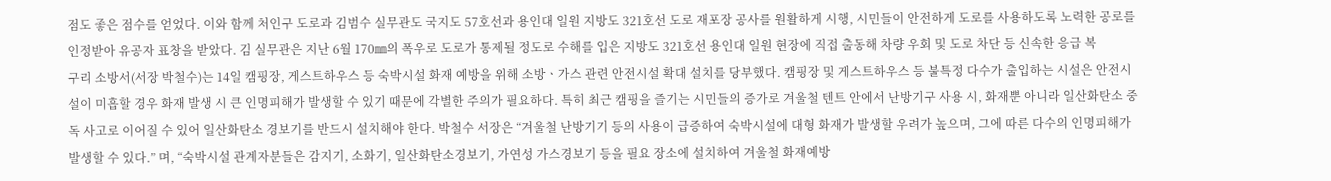점도 좋은 점수를 얻었다. 이와 함께 처인구 도로과 김범수 실무관도 국지도 57호선과 용인대 일원 지방도 321호선 도로 재포장 공사를 원활하게 시행, 시민들이 안전하게 도로를 사용하도록 노력한 공로를 인정받아 유공자 표창을 받았다. 김 실무관은 지난 6월 170㎜의 폭우로 도로가 통제될 정도로 수해를 입은 지방도 321호선 용인대 일원 현장에 직접 출동해 차량 우회 및 도로 차단 등 신속한 응급 복
구리 소방서(서장 박철수)는 14일 캠핑장, 게스트하우스 등 숙박시설 화재 예방을 위해 소방ㆍ가스 관련 안전시설 확대 설치를 당부했다. 캠핑장 및 게스트하우스 등 불특정 다수가 출입하는 시설은 안전시설이 미흡할 경우 화재 발생 시 큰 인명피해가 발생할 수 있기 때문에 각별한 주의가 필요하다. 특히 최근 캠핑을 즐기는 시민들의 증가로 겨울철 텐트 안에서 난방기구 사용 시, 화재뿐 아니라 일산화탄소 중독 사고로 이어질 수 있어 일산화탄소 경보기를 반드시 설치해야 한다. 박철수 서장은 “겨울철 난방기기 등의 사용이 급증하여 숙박시설에 대형 화재가 발생할 우려가 높으며, 그에 따른 다수의 인명피해가 발생할 수 있다.” 며, “숙박시설 관계자분들은 감지기, 소화기, 일산화탄소경보기, 가연성 가스경보기 등을 필요 장소에 설치하여 겨울철 화재예방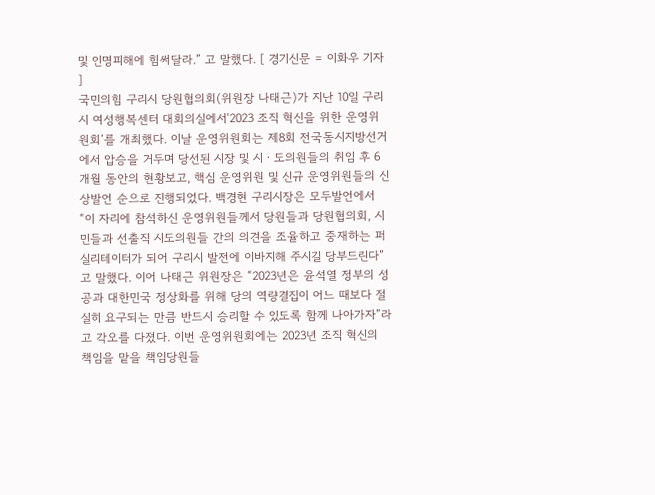및 인명피해에 힘써달라.” 고 말했다. [ 경기신문 = 이화우 기자 ]
국민의힘 구리시 당원협의회(위원장 나태근)가 지난 10일 구리시 여성행복센터 대회의실에서‘2023 조직 혁신을 위한 운영위원회’를 개최했다. 이날 운영위원회는 제8회 전국동시지방선거에서 압승을 거두며 당선된 시장 및 시ㆍ도의원들의 취임 후 6개월 동안의 현황보고, 핵심 운영위원 및 신규 운영위원들의 신상발언 순으로 진행되었다. 백경현 구리시장은 모두발언에서 “이 자리에 참석하신 운영위원들께서 당원들과 당원협의회, 시민들과 선출직 시도의원들 간의 의견을 조율하고 중재하는 퍼실리테이터가 되어 구리시 발전에 이바지해 주시길 당부드린다”고 말했다. 이어 나태근 위원장은 “2023년은 윤석열 정부의 성공과 대한민국 정상화를 위해 당의 역량결집이 어느 때보다 절실히 요구되는 만큼 반드시 승리할 수 있도록 함께 나아가자”라고 각오를 다졌다. 이번 운영위원회에는 2023년 조직 혁신의 책임을 맡을 책임당원들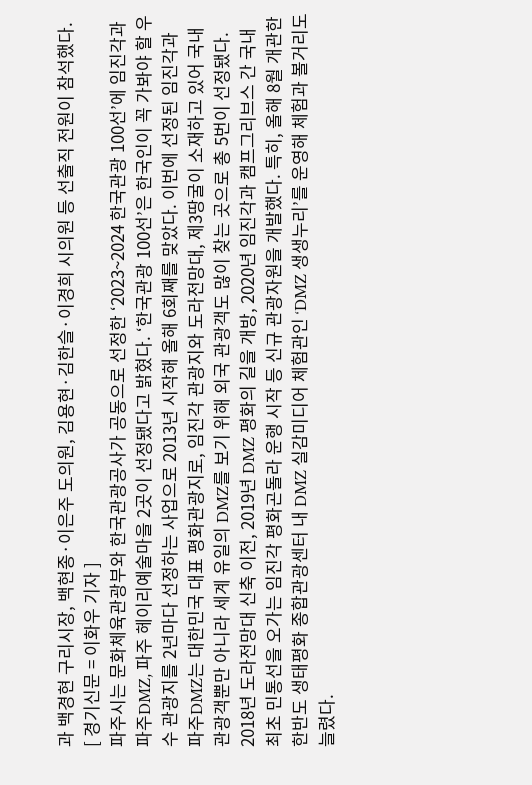과 백경현 구리시장, 백현종·이은주 도의원, 김용현·김한슬·이경희 시의원 등 선출직 전원이 참석했다. [ 경기신문 = 이화우 기자 ]
파주시는 문화체육관광부와 한국관광공사가 공동으로 선정한 ‘2023~2024 한국관광 100선’에 임진각과 파주DMZ, 파주 헤이리예술마을 2곳이 선정됐다고 밝혔다. ‘한국관광 100선’은 한국인이 꼭 가봐야 할 우수 관광지를 2년마다 선정하는 사업으로 2013년 시작해 올해 6회째를 맞았다. 이번에 선정된 임진각과 파주DMZ는 대한민국 대표 평화관광지로, 임진각 관광지와 도라전망대, 제3땅굴이 소재하고 있어 국내 관광객뿐만 아니라 세계 유일의 DMZ를 보기 위해 외국 관광객도 많이 찾는 곳으로 총 5번이 선정됐다. 2018년 도라전망대 신축 이전, 2019년 DMZ 평화의 길을 개방, 2020년 임진각과 캠프그리브스 간 국내 최초 민통선을 오가는 임진각 평화곤돌라 운행 시작 등 신규 관광자원을 개발했다. 특히, 올해 8월 개관한 한반도 생태평화 종합관광센터 내 DMZ 실감미디어 체험관인 ‘DMZ 생생누리’를 운영해 체험과 볼거리도 늘렸다.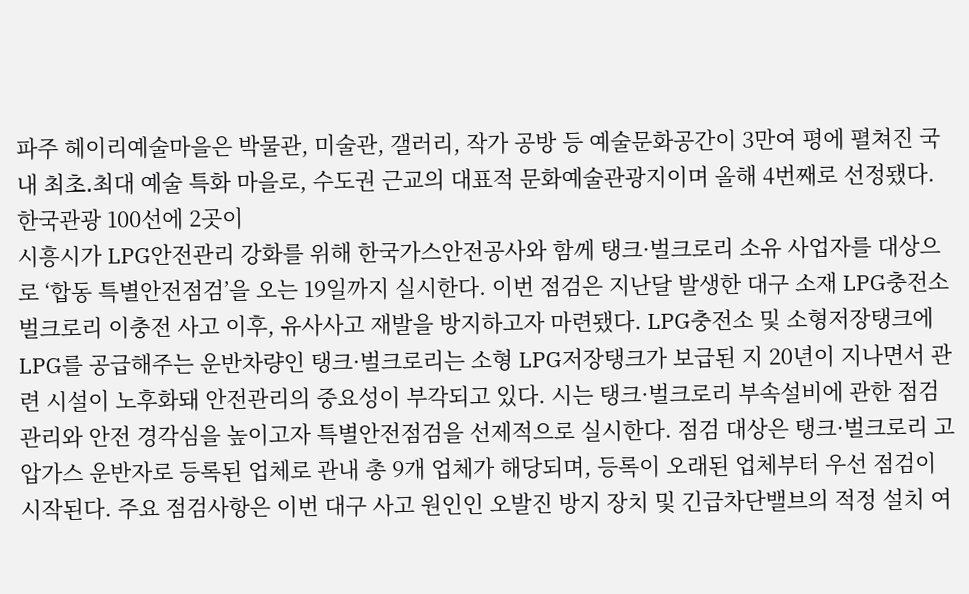파주 헤이리예술마을은 박물관, 미술관, 갤러리, 작가 공방 등 예술문화공간이 3만여 평에 펼쳐진 국내 최초․최대 예술 특화 마을로, 수도권 근교의 대표적 문화예술관광지이며 올해 4번째로 선정됐다. 한국관광 100선에 2곳이
시흥시가 LPG안전관리 강화를 위해 한국가스안전공사와 함께 탱크·벌크로리 소유 사업자를 대상으로 ‘합동 특별안전점검’을 오는 19일까지 실시한다. 이번 점검은 지난달 발생한 대구 소재 LPG충전소 벌크로리 이충전 사고 이후, 유사사고 재발을 방지하고자 마련됐다. LPG충전소 및 소형저장탱크에 LPG를 공급해주는 운반차량인 탱크·벌크로리는 소형 LPG저장탱크가 보급된 지 20년이 지나면서 관련 시설이 노후화돼 안전관리의 중요성이 부각되고 있다. 시는 탱크·벌크로리 부속설비에 관한 점검관리와 안전 경각심을 높이고자 특별안전점검을 선제적으로 실시한다. 점검 대상은 탱크·벌크로리 고압가스 운반자로 등록된 업체로 관내 총 9개 업체가 해당되며, 등록이 오래된 업체부터 우선 점검이 시작된다. 주요 점검사항은 이번 대구 사고 원인인 오발진 방지 장치 및 긴급차단밸브의 적정 설치 여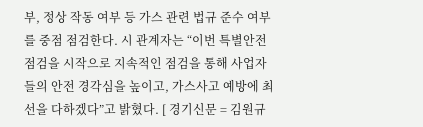부, 정상 작동 여부 등 가스 관련 법규 준수 여부를 중점 점검한다. 시 관계자는 “이번 특별안전점검을 시작으로 지속적인 점검을 통해 사업자들의 안전 경각심을 높이고, 가스사고 예방에 최선을 다하겠다”고 밝혔다. [ 경기신문 = 김원규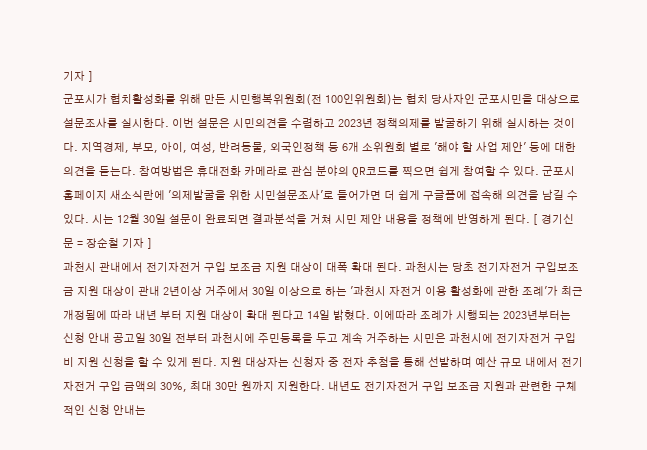기자 ]
군포시가 협치활성화를 위해 만든 시민행복위원회(전 100인위원회)는 협치 당사자인 군포시민을 대상으로 설문조사를 실시한다. 이번 설문은 시민의견을 수렴하고 2023년 정책의제를 발굴하기 위해 실시하는 것이다. 지역경제, 부모, 아이, 여성, 반려동물, 외국인정책 등 6개 소위원회 별로 '해야 할 사업 제안' 등에 대한 의견을 듣는다. 참여방법은 휴대전화 카메라로 관심 분야의 QR코드를 찍으면 쉽게 참여할 수 있다. 군포시 홈페이지 새소식란에 '의제발굴을 위한 시민설문조사'로 들어가면 더 쉽게 구글폼에 접속해 의견을 남길 수 있다. 시는 12월 30일 설문이 완료되면 결과분석을 거쳐 시민 제안 내용을 정책에 반영하게 된다. [ 경기신문 = 장순철 기자 ]
과천시 관내에서 전기자전거 구입 보조금 지원 대상이 대폭 확대 된다. 과천시는 당초 전기자전거 구입보조금 지원 대상이 관내 2년이상 거주에서 30일 이상으로 하는 '과천시 자전거 이용 활성화에 관한 조례'가 최근 개정됨에 따라 내년 부터 지원 대상이 확대 된다고 14일 밝혔다. 이에따라 조례가 시행되는 2023년부터는 신청 안내 공고일 30일 전부터 과천시에 주민등록을 두고 계속 거주하는 시민은 과천시에 전기자전거 구입비 지원 신청을 할 수 있게 된다. 지원 대상자는 신청자 중 전자 추첨을 통해 선발하며 예산 규모 내에서 전기자전거 구입 금액의 30%, 최대 30만 원까지 지원한다. 내년도 전기자전거 구입 보조금 지원과 관련한 구체적인 신청 안내는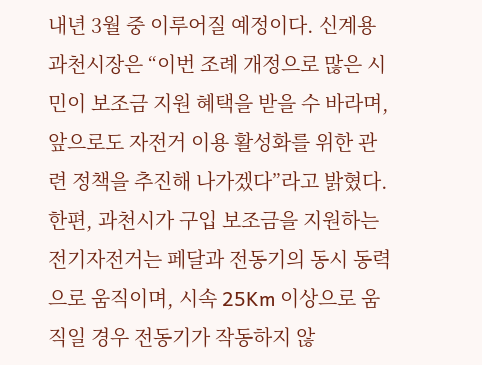내년 3월 중 이루어질 예정이다. 신계용 과천시장은 “이번 조례 개정으로 많은 시민이 보조금 지원 혜택을 받을 수 바라며, 앞으로도 자전거 이용 활성화를 위한 관련 정책을 추진해 나가겠다”라고 밝혔다. 한편, 과천시가 구입 보조금을 지원하는 전기자전거는 페달과 전동기의 동시 동력으로 움직이며, 시속 25Km 이상으로 움직일 경우 전동기가 작동하지 않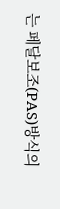는 페달보조(PAS)방식의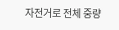자전거로 전체 중량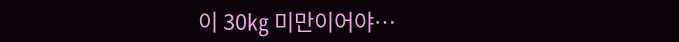이 30㎏ 미만이어야…